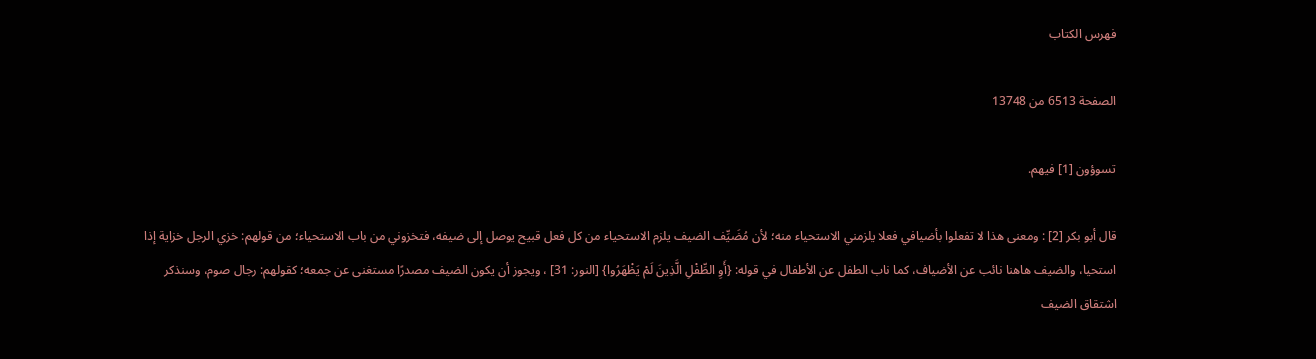فهرس الكتاب

الصفحة 6513 من 13748

تسوؤون [1] فيهم.

قال أبو بكر [2] : ومعنى هذا لا تفعلوا بأضيافي فعلا يلزمني الاستحياء منه؛ لأن مُضَيِّف الضيف يلزم الاستحياء من كل فعل قبيح يوصل إلى ضيفه، فتخزوني من باب الاستحياء؛ من قولهم: خزي الرجل خزاية إذا استحيا، والضيف هاهنا نائب عن الأضياف، كما ناب الطفل عن الأطفال في قوله: {أَوِ الطِّفْلِ الَّذِينَ لَمْ يَظْهَرُوا} [النور: 31] ، ويجوز أن يكون الضيف مصدرًا مستغنى عن جمعه؛ كقولهم: رجال صوم، وسنذكر اشتقاق الضيف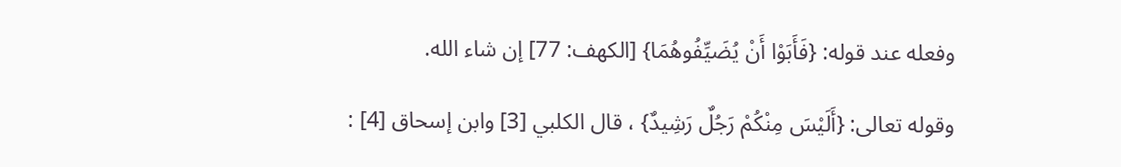وفعله عند قوله: {فَأَبَوْا أَنْ يُضَيِّفُوهُمَا} [الكهف: 77] إن شاء الله.

وقوله تعالى: {أَلَيْسَ مِنْكُمْ رَجُلٌ رَشِيدٌ} ، قال الكلبي [3] وابن إسحاق [4] :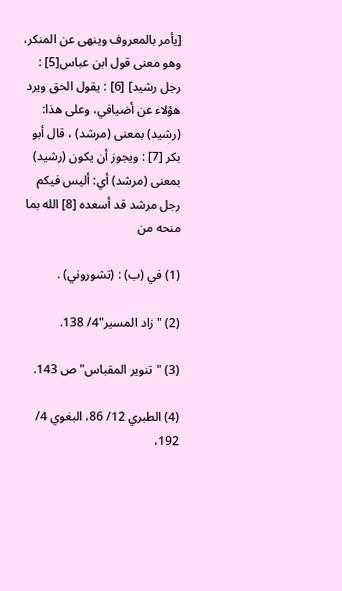[يأمر بالمعروف وينهى عن المنكر، وهو معنى قول ابن عباس[5] : رجل رشيد] [6] : يقول الحق ويرد هؤلاء عن أضيافي، وعلى هذا: (رشيد) بمعنى (مرشد) ، قال أبو بكر [7] : ويجوز أن يكون (رشيد) بمعنى (مرشد) أي: أليس فيكم رجل مرشد قد أسعده [8] الله بما منحه من

(1) في (ب) : (تشوروني) .

(2) "زاد المسير"4/ 138.

(3) "تنوير المقباس"ص 143.

(4) الطبري 12/ 86، البغوي 4/ 192،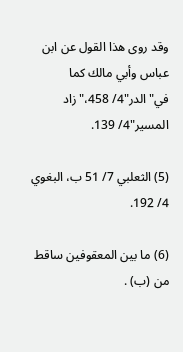وقد روى هذا القول عن ابن عباس وأبي مالك كما في"الدر"4/ 458،"زاد المسير"4/ 139.

(5) الثعلبي 7/ 51 ب، البغوي 4/ 192.

(6) ما بين المعقوفين ساقط من (ب) .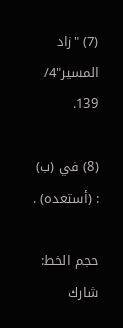(7) "زاد المسير"4/ 139.

(8) في (ب) : (أستعده) .

حجم الخط:
شارك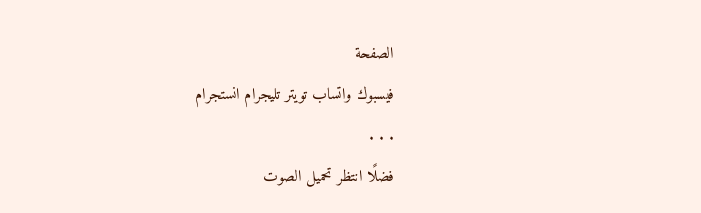الصفحة
فيسبوك واتساب تويتر تليجرام انستجرام
. . .
فضلًا انتظر تحميل الصوت